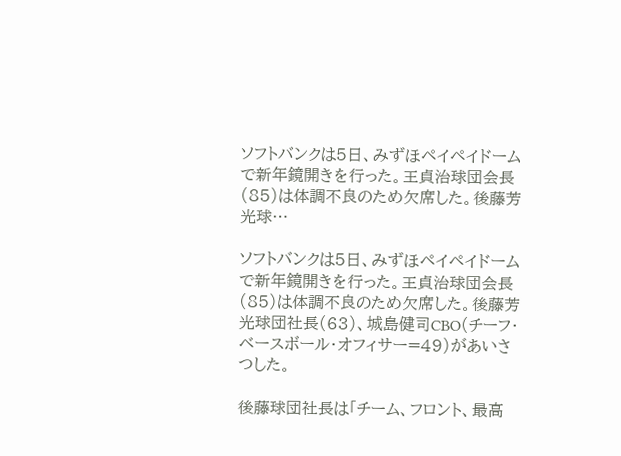ソフトバンクは5日、みずほペイペイドームで新年鏡開きを行った。王貞治球団会長(85)は体調不良のため欠席した。後藤芳光球…

ソフトバンクは5日、みずほペイペイドームで新年鏡開きを行った。王貞治球団会長(85)は体調不良のため欠席した。後藤芳光球団社長(63)、城島健司CBO(チーフ・ベースボール・オフィサー=49)があいさつした。

後藤球団社長は「チーム、フロント、最高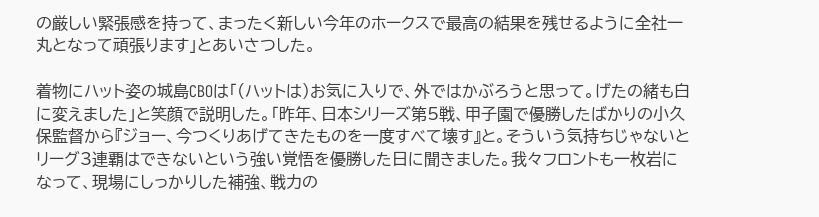の厳しい緊張感を持って、まったく新しい今年のホークスで最高の結果を残せるように全社一丸となって頑張ります」とあいさつした。

着物にハット姿の城島CBOは「(ハットは)お気に入りで、外ではかぶろうと思って。げたの緒も白に変えました」と笑顔で説明した。「昨年、日本シリーズ第5戦、甲子園で優勝したばかりの小久保監督から『ジョー、今つくりあげてきたものを一度すべて壊す』と。そういう気持ちじゃないとリーグ3連覇はできないという強い覚悟を優勝した日に聞きました。我々フロントも一枚岩になって、現場にしっかりした補強、戦力の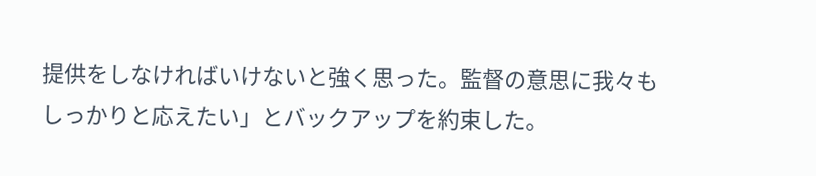提供をしなければいけないと強く思った。監督の意思に我々もしっかりと応えたい」とバックアップを約束した。